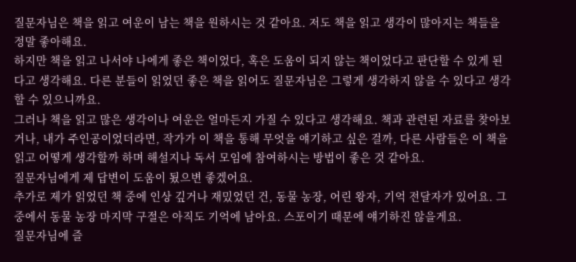질문자님은 책을 읽고 여운이 남는 책을 원하시는 것 같아요. 저도 책을 읽고 생각이 많아지는 책들을 정말 좋아해요.
하지만 책을 읽고 나서야 나에게 좋은 책이었다, 혹은 도움이 되지 않는 책이었다고 판단할 수 있게 된다고 생각해요. 다른 분들이 읽었던 좋은 책을 읽어도 질문자님은 그렇게 생각하지 않을 수 있다고 생각할 수 있으니까요.
그러나 책을 읽고 많은 생각이나 여운은 얼마든지 가질 수 있다고 생각해요. 책과 관련된 자료를 찾아보거나, 내가 주인공이었더라면, 작가가 이 책을 통해 무엇을 얘기하고 싶은 걸까, 다른 사람들은 이 책을 읽고 어떻게 생각할까 하며 해설지나 독서 모임에 참여하시는 방법이 좋은 것 같아요.
질문자님에게 제 답변이 도움이 됬으변 좋겠어요.
추가로 제가 읽었던 책 중에 인상 깊거나 재밌었던 건, 동물 농장, 어린 왕자, 기억 전달자가 있어요. 그중에서 동물 농장 마지막 구절은 아직도 기억에 남아요. 스포이기 때문에 얘기하진 않을게요.
질문자님에 즐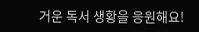거운 독서 생황을 응원해요!